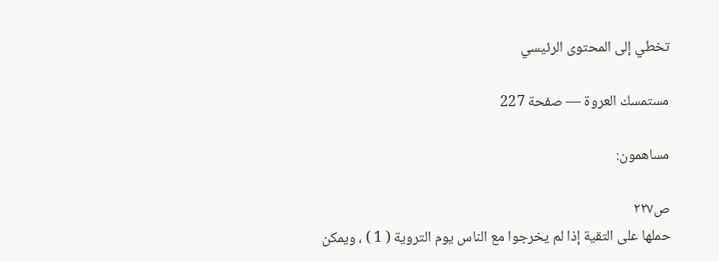تخطي إلى المحتوى الرئيسي

مستمسك العروة — صفحة 227

مساهمون:

ص٢٢٧
حملها على التقية إذا لم يخرجوا مع الناس يوم التروية ( 1 ) ، ويمكن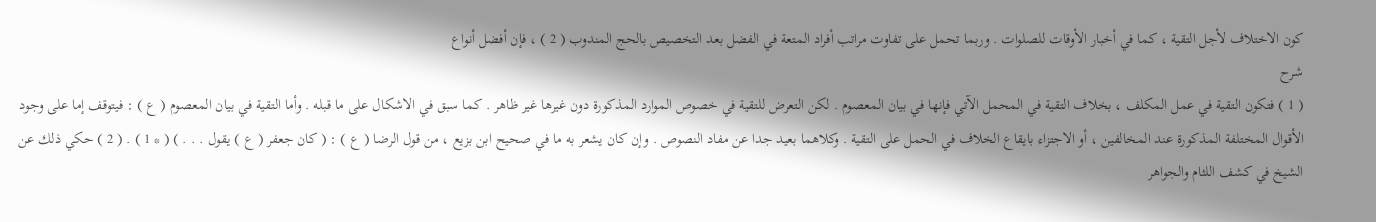كون الاختلاف لأجل التقية ، كما في أخبار الأوقات للصلوات . وربما تحمل على تفاوت مراتب أفراد المتعة في الفضل بعد التخصيص بالحج المندوب ( 2 ) ، فإن أفضل أنواع
شرح
( 1 ) فتكون التقية في عمل المكلف ، بخلاف التقية في المحمل الآتي فإنها في بيان المعصوم . لكن التعرض للتقية في خصوص الموارد المذكورة دون غيرها غير ظاهر . كما سبق في الاشكال على ما قبله . وأما التقية في بيان المعصوم ( ع ) : فيتوقف إما على وجود الأقوال المختلفة المذكورة عند المخالفين ، أو الاجتزاء بايقاع الخلاف في الحمل على التقية . وكلاهما بعيد جدا عن مفاد النصوص . وإن كان يشعر به ما في صحيح ابن بزيع ، من قول الرضا ( ع ) : ( كان جعفر ( ع ) يقول . . . ) ( * 1 ) . ( 2 ) حكي ذلك عن الشيخ في كشف اللثام والجواهر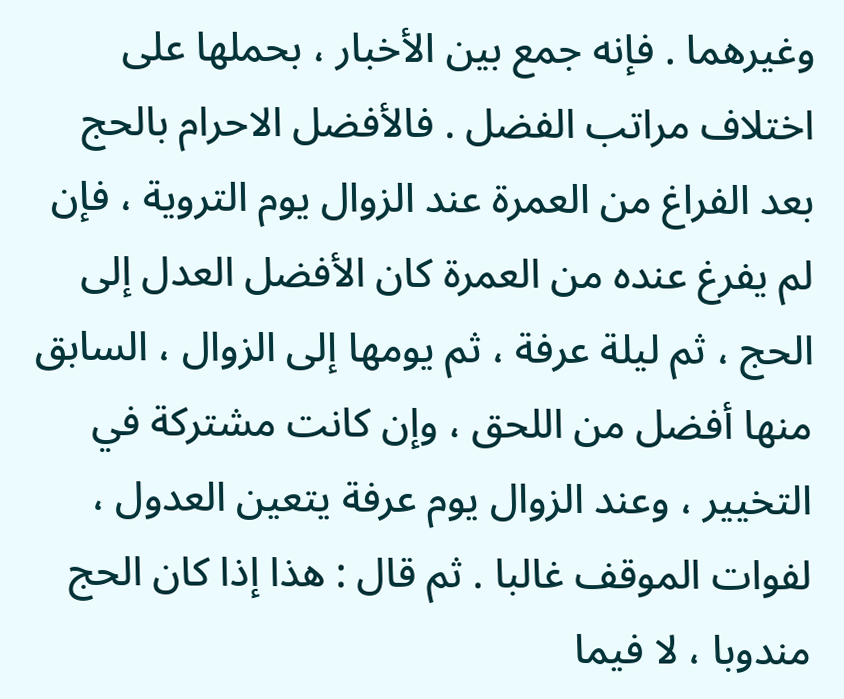وغيرهما . فإنه جمع بين الأخبار ، بحملها على اختلاف مراتب الفضل . فالأفضل الاحرام بالحج بعد الفراغ من العمرة عند الزوال يوم التروية ، فإن لم يفرغ عنده من العمرة كان الأفضل العدل إلى الحج ، ثم ليلة عرفة ، ثم يومها إلى الزوال ، السابق منها أفضل من اللحق ، وإن كانت مشتركة في التخيير ، وعند الزوال يوم عرفة يتعين العدول ، لفوات الموقف غالبا . ثم قال : هذا إذا كان الحج مندوبا ، لا فيما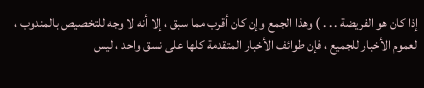إذا كان هو الفريضة . . . ) وهذا الجمع وإن كان أقرب مما سبق ، إلا أنه لا وجه للتخصيص بالمندوب ، لعموم الأخبار للجميع ، فإن طوائف الأخبار المتقدمة كلها على نسق واحد ، ليس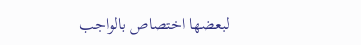لبعضها اختصاص بالواجب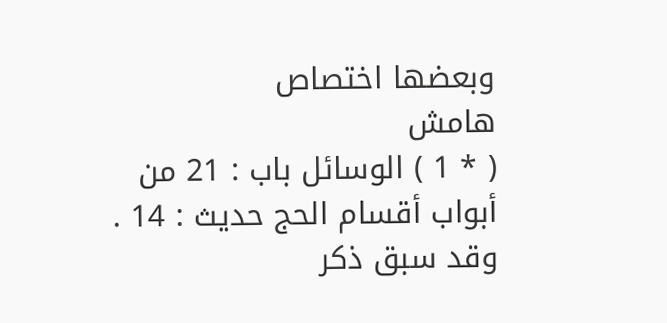وبعضها اختصاص
هامش
( * 1 ) الوسائل باب : 21 من أبواب أقسام الحج حديث : 14 . وقد سبق ذكر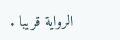الرواية قريبا .